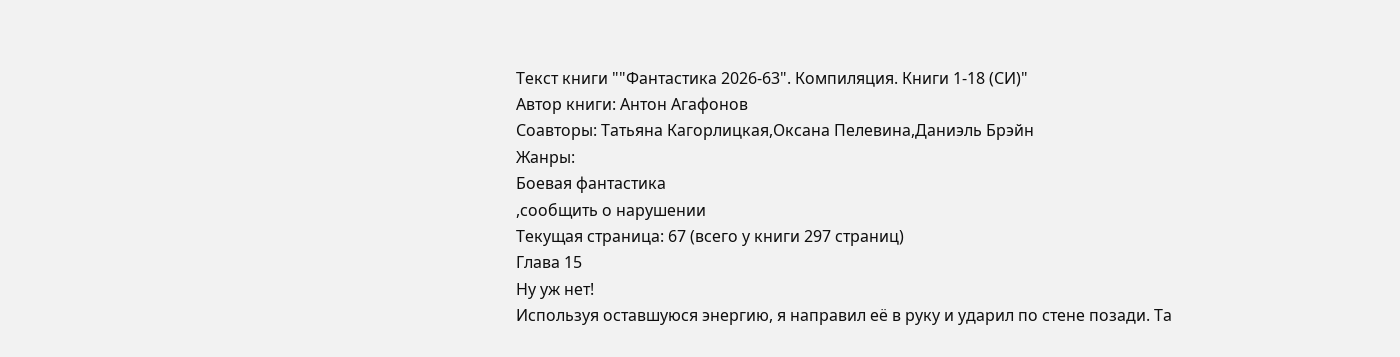Текст книги ""Фантастика 2026-63". Компиляция. Книги 1-18 (СИ)"
Автор книги: Антон Агафонов
Соавторы: Татьяна Кагорлицкая,Оксана Пелевина,Даниэль Брэйн
Жанры:
Боевая фантастика
,сообщить о нарушении
Текущая страница: 67 (всего у книги 297 страниц)
Глава 15
Ну уж нет!
Используя оставшуюся энергию, я направил её в руку и ударил по стене позади. Та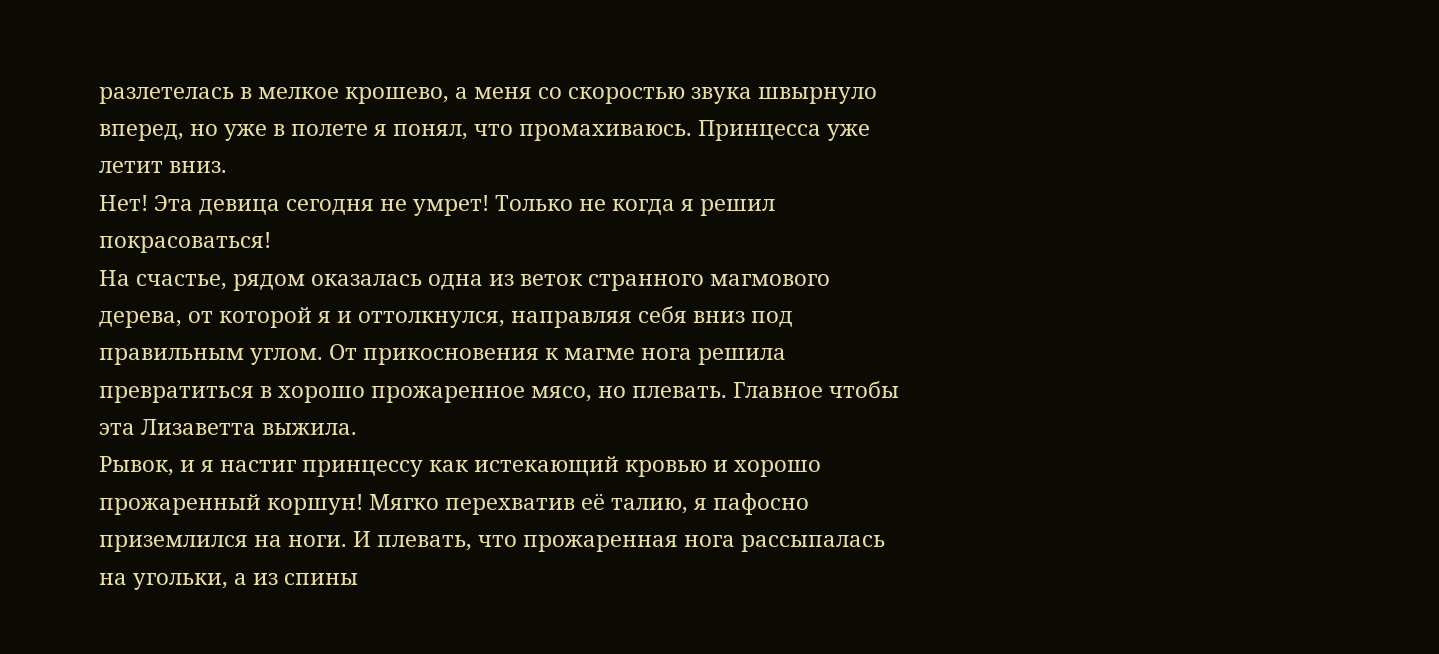разлетелась в мелкое крошево, а меня со скоростью звука швырнуло вперед, но уже в полете я понял, что промахиваюсь. Принцесса уже летит вниз.
Нет! Эта девица сегодня не умрет! Только не когда я решил покрасоваться!
На счастье, рядом оказалась одна из веток странного магмового дерева, от которой я и оттолкнулся, направляя себя вниз под правильным углом. От прикосновения к магме нога решила превратиться в хорошо прожаренное мясо, но плевать. Главное чтобы эта Лизаветта выжила.
Рывок, и я настиг принцессу как истекающий кровью и хорошо прожаренный коршун! Мягко перехватив её талию, я пафосно приземлился на ноги. И плевать, что прожаренная нога рассыпалась на угольки, а из спины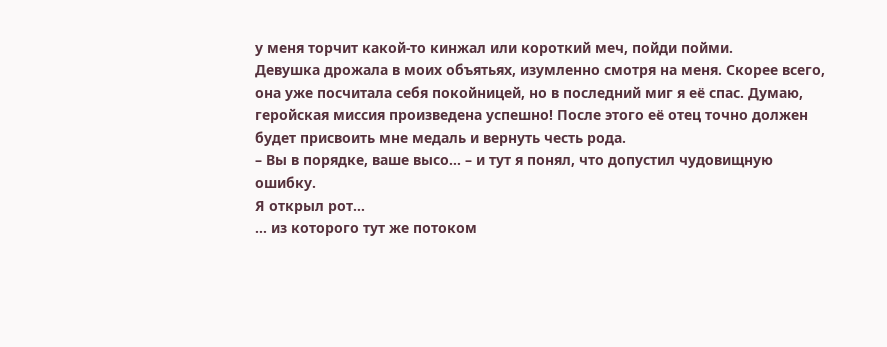у меня торчит какой-то кинжал или короткий меч, пойди пойми.
Девушка дрожала в моих объятьях, изумленно смотря на меня. Скорее всего, она уже посчитала себя покойницей, но в последний миг я её спас. Думаю, геройская миссия произведена успешно! После этого её отец точно должен будет присвоить мне медаль и вернуть честь рода.
– Вы в порядке, ваше высо… – и тут я понял, что допустил чудовищную ошибку.
Я открыл рот…
… из которого тут же потоком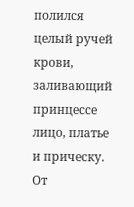полился целый ручей крови, заливающий принцессе лицо, платье и прическу. От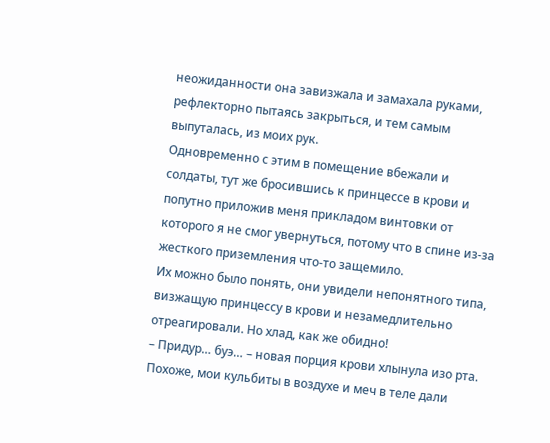неожиданности она завизжала и замахала руками, рефлекторно пытаясь закрыться, и тем самым выпуталась, из моих рук.
Одновременно с этим в помещение вбежали и солдаты, тут же бросившись к принцессе в крови и попутно приложив меня прикладом винтовки от которого я не смог увернуться, потому что в спине из-за жесткого приземления что-то защемило.
Их можно было понять, они увидели непонятного типа, визжащую принцессу в крови и незамедлительно отреагировали. Но хлад, как же обидно!
– Придур… буэ… – новая порция крови хлынула изо рта. Похоже, мои кульбиты в воздухе и меч в теле дали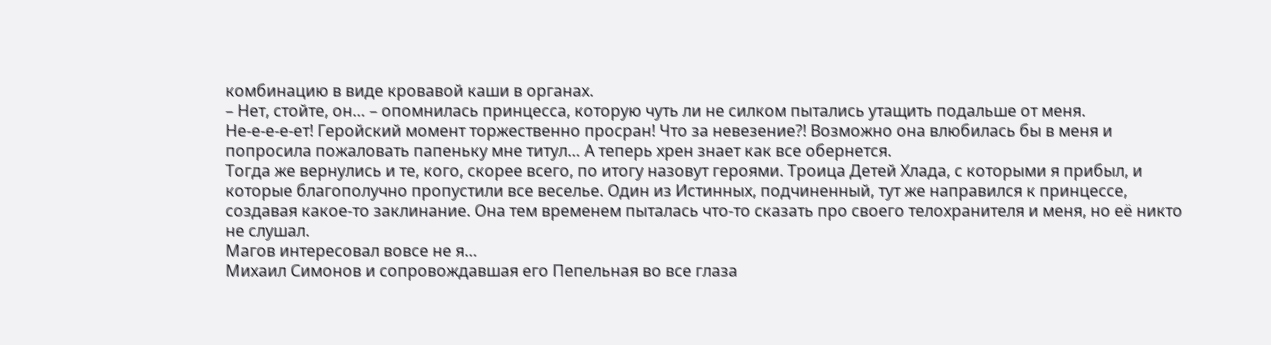комбинацию в виде кровавой каши в органах.
– Нет, стойте, он… – опомнилась принцесса, которую чуть ли не силком пытались утащить подальше от меня.
Не-е-е-е-ет! Геройский момент торжественно просран! Что за невезение?! Возможно она влюбилась бы в меня и попросила пожаловать папеньку мне титул… А теперь хрен знает как все обернется.
Тогда же вернулись и те, кого, скорее всего, по итогу назовут героями. Троица Детей Хлада, с которыми я прибыл, и которые благополучно пропустили все веселье. Один из Истинных, подчиненный, тут же направился к принцессе, создавая какое-то заклинание. Она тем временем пыталась что-то сказать про своего телохранителя и меня, но её никто не слушал.
Магов интересовал вовсе не я…
Михаил Симонов и сопровождавшая его Пепельная во все глаза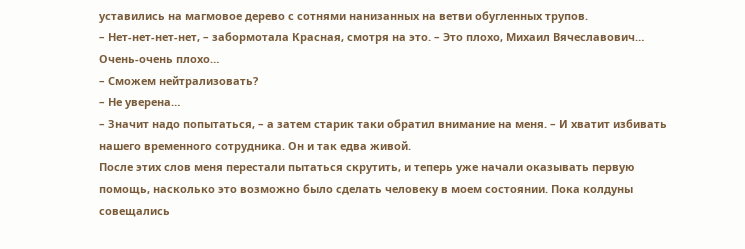уставились на магмовое дерево с сотнями нанизанных на ветви обугленных трупов.
– Нет-нет-нет-нет, – забормотала Красная, смотря на это. – Это плохо, Михаил Вячеславович… Очень-очень плохо…
– Сможем нейтрализовать?
– Не уверена…
– Значит надо попытаться, – а затем старик таки обратил внимание на меня. – И хватит избивать нашего временного сотрудника. Он и так едва живой.
После этих слов меня перестали пытаться скрутить, и теперь уже начали оказывать первую помощь, насколько это возможно было сделать человеку в моем состоянии. Пока колдуны совещались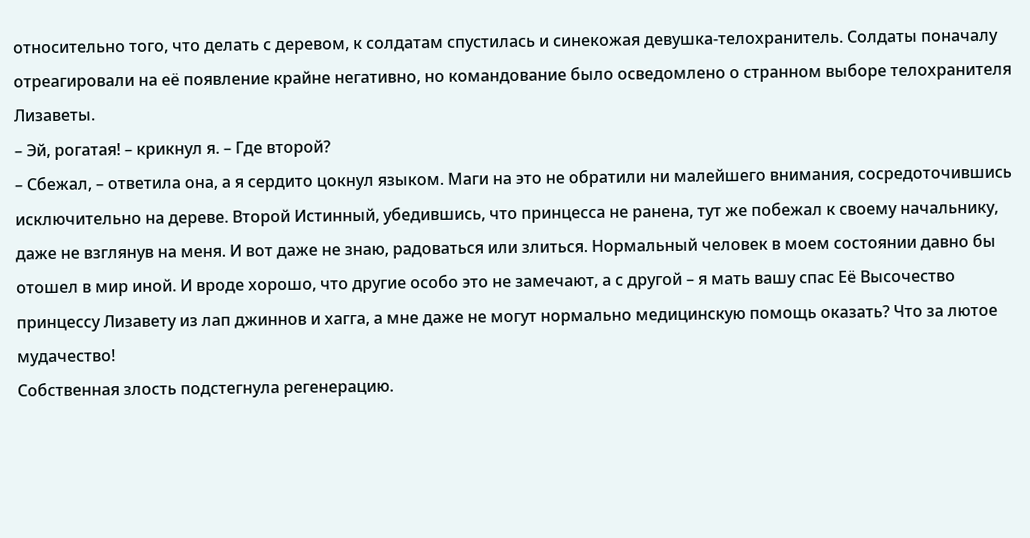относительно того, что делать с деревом, к солдатам спустилась и синекожая девушка-телохранитель. Солдаты поначалу отреагировали на её появление крайне негативно, но командование было осведомлено о странном выборе телохранителя Лизаветы.
– Эй, рогатая! – крикнул я. – Где второй?
– Сбежал, – ответила она, а я сердито цокнул языком. Маги на это не обратили ни малейшего внимания, сосредоточившись исключительно на дереве. Второй Истинный, убедившись, что принцесса не ранена, тут же побежал к своему начальнику, даже не взглянув на меня. И вот даже не знаю, радоваться или злиться. Нормальный человек в моем состоянии давно бы отошел в мир иной. И вроде хорошо, что другие особо это не замечают, а с другой – я мать вашу спас Её Высочество принцессу Лизавету из лап джиннов и хагга, а мне даже не могут нормально медицинскую помощь оказать? Что за лютое мудачество!
Собственная злость подстегнула регенерацию.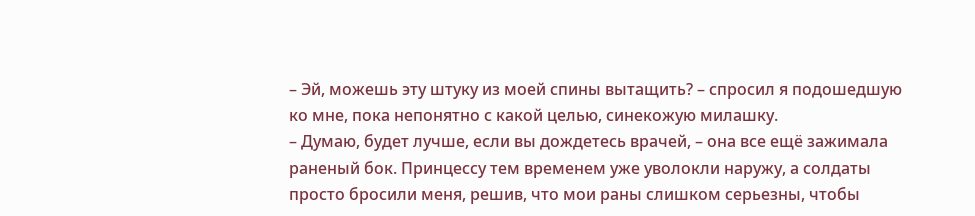– Эй, можешь эту штуку из моей спины вытащить? – спросил я подошедшую ко мне, пока непонятно с какой целью, синекожую милашку.
– Думаю, будет лучше, если вы дождетесь врачей, – она все ещё зажимала раненый бок. Принцессу тем временем уже уволокли наружу, а солдаты просто бросили меня, решив, что мои раны слишком серьезны, чтобы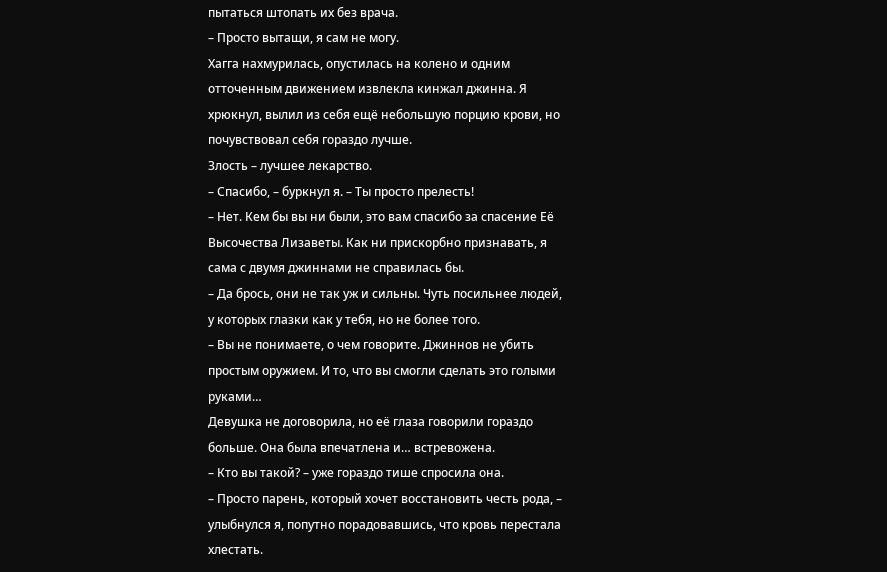пытаться штопать их без врача.
– Просто вытащи, я сам не могу.
Хагга нахмурилась, опустилась на колено и одним отточенным движением извлекла кинжал джинна. Я хрюкнул, вылил из себя ещё небольшую порцию крови, но почувствовал себя гораздо лучше.
Злость – лучшее лекарство.
– Спасибо, – буркнул я. – Ты просто прелесть!
– Нет. Кем бы вы ни были, это вам спасибо за спасение Её Высочества Лизаветы. Как ни прискорбно признавать, я сама с двумя джиннами не справилась бы.
– Да брось, они не так уж и сильны. Чуть посильнее людей, у которых глазки как у тебя, но не более того.
– Вы не понимаете, о чем говорите. Джиннов не убить простым оружием. И то, что вы смогли сделать это голыми руками…
Девушка не договорила, но её глаза говорили гораздо больше. Она была впечатлена и… встревожена.
– Кто вы такой? – уже гораздо тише спросила она.
– Просто парень, который хочет восстановить честь рода, – улыбнулся я, попутно порадовавшись, что кровь перестала хлестать.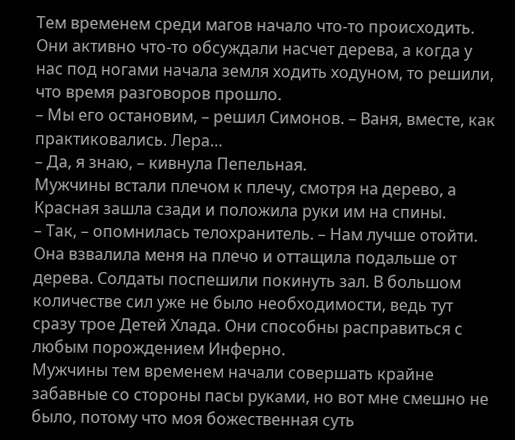Тем временем среди магов начало что-то происходить. Они активно что-то обсуждали насчет дерева, а когда у нас под ногами начала земля ходить ходуном, то решили, что время разговоров прошло.
– Мы его остановим, – решил Симонов. – Ваня, вместе, как практиковались. Лера…
– Да, я знаю, – кивнула Пепельная.
Мужчины встали плечом к плечу, смотря на дерево, а Красная зашла сзади и положила руки им на спины.
– Так, – опомнилась телохранитель. – Нам лучше отойти.
Она взвалила меня на плечо и оттащила подальше от дерева. Солдаты поспешили покинуть зал. В большом количестве сил уже не было необходимости, ведь тут сразу трое Детей Хлада. Они способны расправиться с любым порождением Инферно.
Мужчины тем временем начали совершать крайне забавные со стороны пасы руками, но вот мне смешно не было, потому что моя божественная суть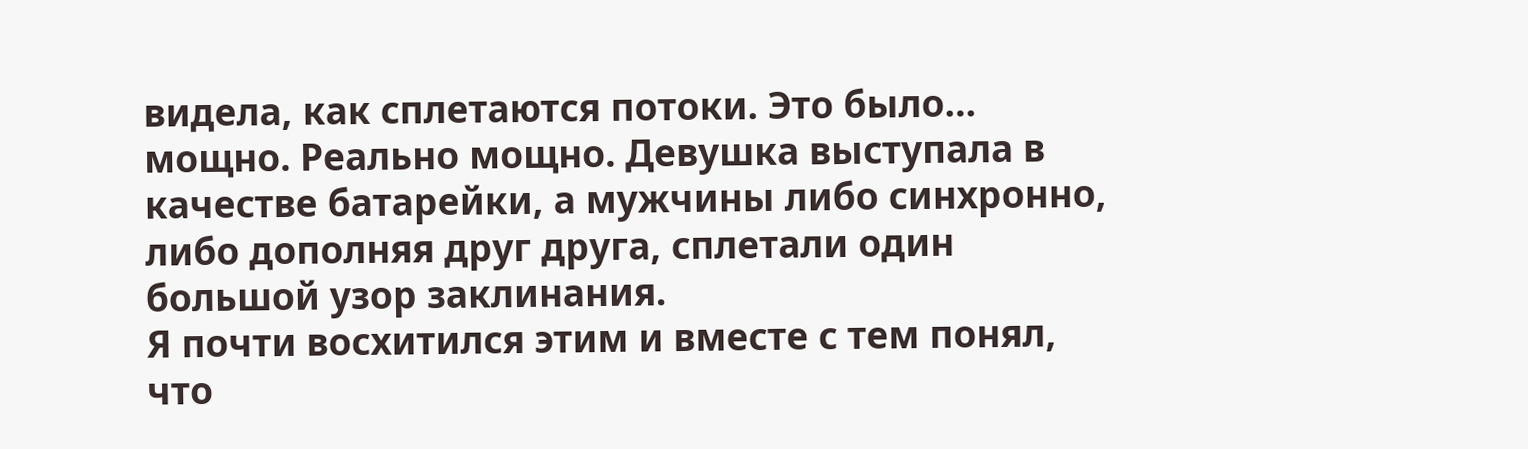видела, как сплетаются потоки. Это было… мощно. Реально мощно. Девушка выступала в качестве батарейки, а мужчины либо синхронно, либо дополняя друг друга, сплетали один большой узор заклинания.
Я почти восхитился этим и вместе с тем понял, что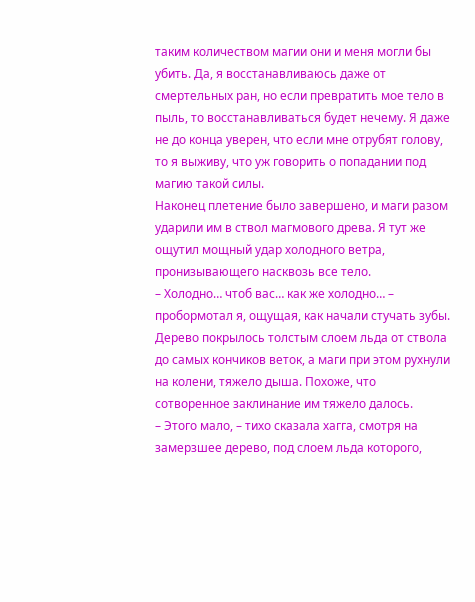таким количеством магии они и меня могли бы убить. Да, я восстанавливаюсь даже от смертельных ран, но если превратить мое тело в пыль, то восстанавливаться будет нечему. Я даже не до конца уверен, что если мне отрубят голову, то я выживу, что уж говорить о попадании под магию такой силы.
Наконец плетение было завершено, и маги разом ударили им в ствол магмового древа. Я тут же ощутил мощный удар холодного ветра, пронизывающего насквозь все тело.
– Холодно… чтоб вас… как же холодно… – пробормотал я, ощущая, как начали стучать зубы.
Дерево покрылось толстым слоем льда от ствола до самых кончиков веток, а маги при этом рухнули на колени, тяжело дыша. Похоже, что сотворенное заклинание им тяжело далось.
– Этого мало, – тихо сказала хагга, смотря на замерзшее дерево, под слоем льда которого,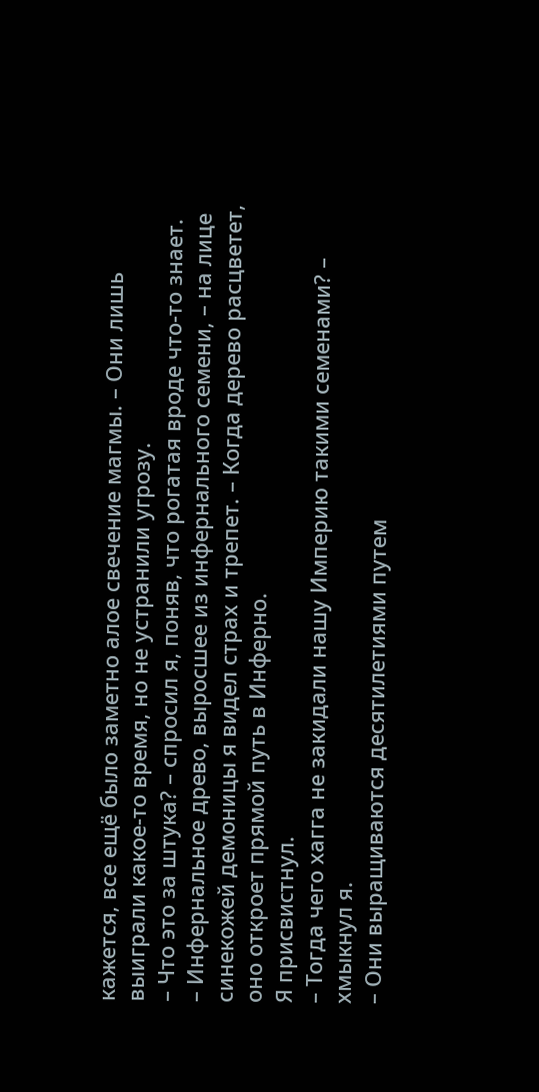кажется, все ещё было заметно алое свечение магмы. – Они лишь выиграли какое-то время, но не устранили угрозу.
– Что это за штука? – спросил я, поняв, что рогатая вроде что-то знает.
– Инфернальное древо, выросшее из инфернального семени, – на лице синекожей демоницы я видел страх и трепет. – Когда дерево расцветет, оно откроет прямой путь в Инферно.
Я присвистнул.
– Тогда чего хагга не закидали нашу Империю такими семенами? – хмыкнул я.
– Они выращиваются десятилетиями путем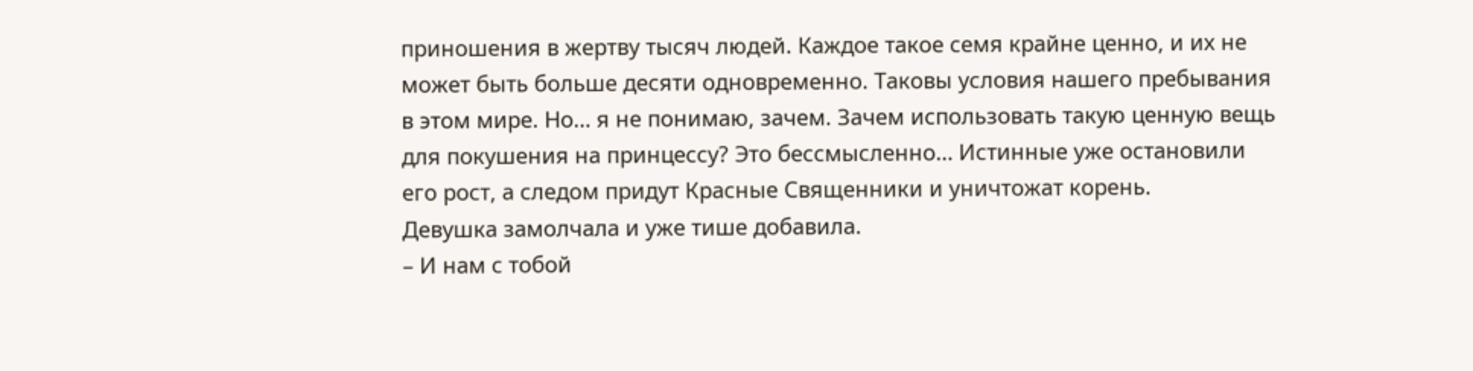приношения в жертву тысяч людей. Каждое такое семя крайне ценно, и их не может быть больше десяти одновременно. Таковы условия нашего пребывания в этом мире. Но… я не понимаю, зачем. Зачем использовать такую ценную вещь для покушения на принцессу? Это бессмысленно… Истинные уже остановили его рост, а следом придут Красные Священники и уничтожат корень.
Девушка замолчала и уже тише добавила.
– И нам с тобой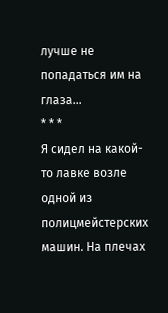лучше не попадаться им на глаза…
* * *
Я сидел на какой-то лавке возле одной из полицмейстерских машин. На плечах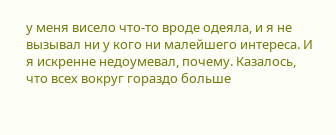у меня висело что-то вроде одеяла, и я не вызывал ни у кого ни малейшего интереса. И я искренне недоумевал, почему. Казалось, что всех вокруг гораздо больше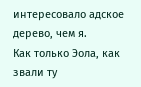интересовало адское дерево, чем я.
Как только Эола, как звали ту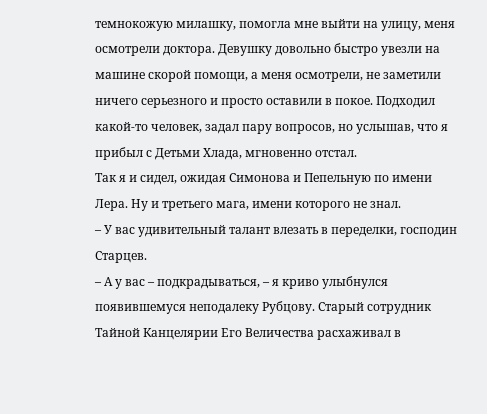темнокожую милашку, помогла мне выйти на улицу, меня осмотрели доктора. Девушку довольно быстро увезли на машине скорой помощи, а меня осмотрели, не заметили ничего серьезного и просто оставили в покое. Подходил какой-то человек, задал пару вопросов, но услышав, что я прибыл с Детьми Хлада, мгновенно отстал.
Так я и сидел, ожидая Симонова и Пепельную по имени Лера. Ну и третьего мага, имени которого не знал.
– У вас удивительный талант влезать в переделки, господин Старцев.
– А у вас – подкрадываться, – я криво улыбнулся появившемуся неподалеку Рубцову. Старый сотрудник Тайной Канцелярии Его Величества расхаживал в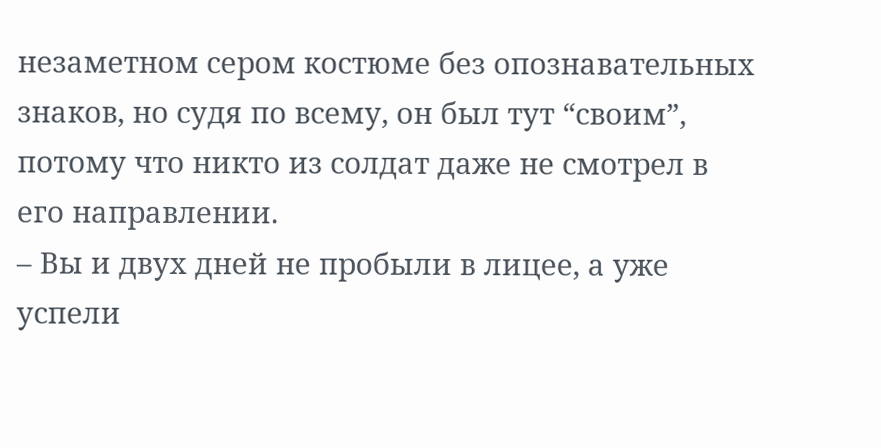незаметном сером костюме без опознавательных знаков, но судя по всему, он был тут “своим”, потому что никто из солдат даже не смотрел в его направлении.
– Вы и двух дней не пробыли в лицее, а уже успели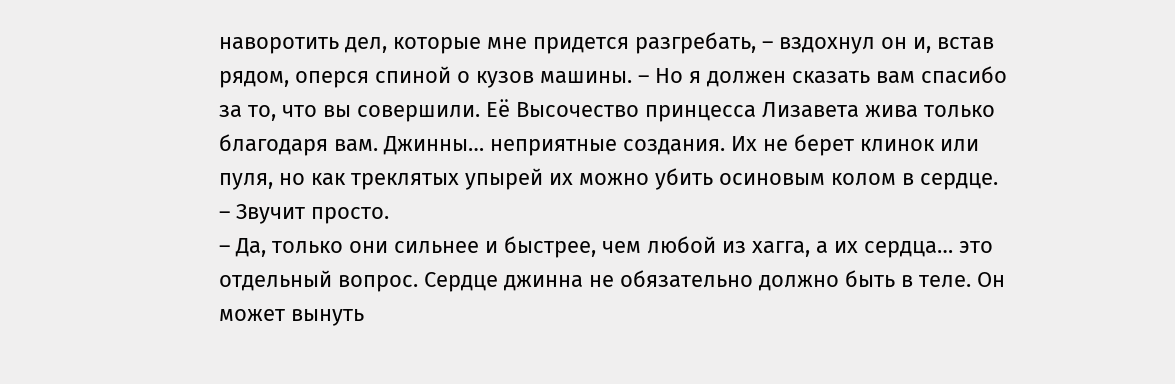наворотить дел, которые мне придется разгребать, – вздохнул он и, встав рядом, оперся спиной о кузов машины. – Но я должен сказать вам спасибо за то, что вы совершили. Её Высочество принцесса Лизавета жива только благодаря вам. Джинны… неприятные создания. Их не берет клинок или пуля, но как треклятых упырей их можно убить осиновым колом в сердце.
– Звучит просто.
– Да, только они сильнее и быстрее, чем любой из хагга, а их сердца… это отдельный вопрос. Сердце джинна не обязательно должно быть в теле. Он может вынуть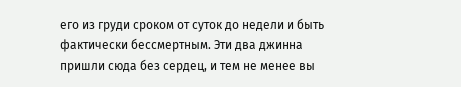его из груди сроком от суток до недели и быть фактически бессмертным. Эти два джинна пришли сюда без сердец, и тем не менее вы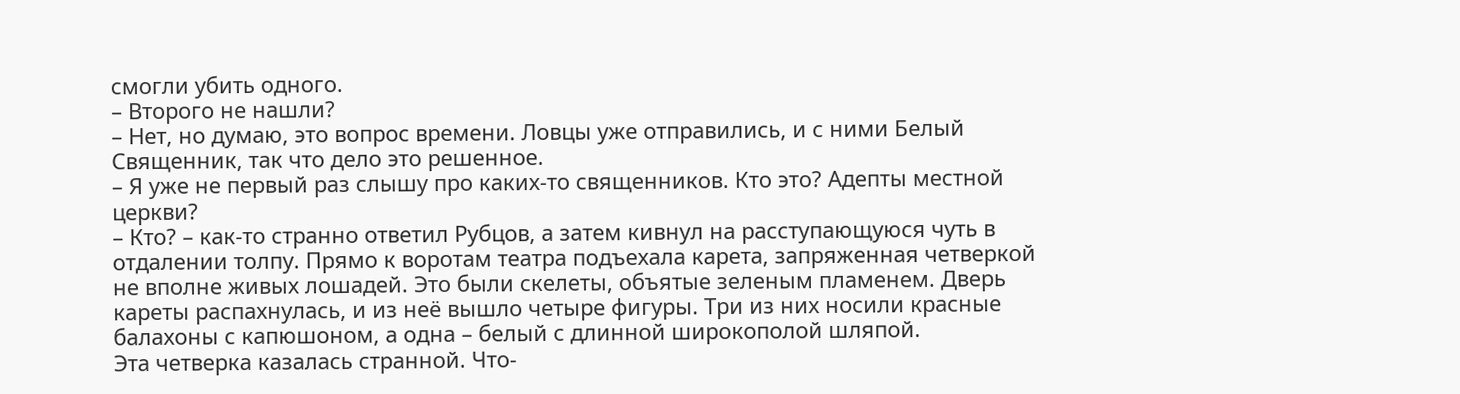смогли убить одного.
– Второго не нашли?
– Нет, но думаю, это вопрос времени. Ловцы уже отправились, и с ними Белый Священник, так что дело это решенное.
– Я уже не первый раз слышу про каких-то священников. Кто это? Адепты местной церкви?
– Кто? – как-то странно ответил Рубцов, а затем кивнул на расступающуюся чуть в отдалении толпу. Прямо к воротам театра подъехала карета, запряженная четверкой не вполне живых лошадей. Это были скелеты, объятые зеленым пламенем. Дверь кареты распахнулась, и из неё вышло четыре фигуры. Три из них носили красные балахоны с капюшоном, а одна – белый с длинной широкополой шляпой.
Эта четверка казалась странной. Что-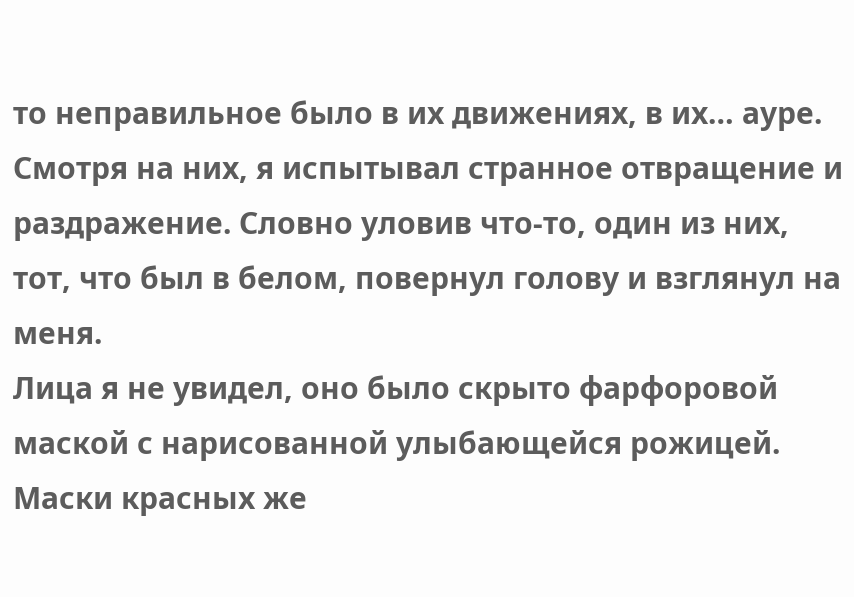то неправильное было в их движениях, в их… ауре. Смотря на них, я испытывал странное отвращение и раздражение. Словно уловив что-то, один из них, тот, что был в белом, повернул голову и взглянул на меня.
Лица я не увидел, оно было скрыто фарфоровой маской с нарисованной улыбающейся рожицей. Маски красных же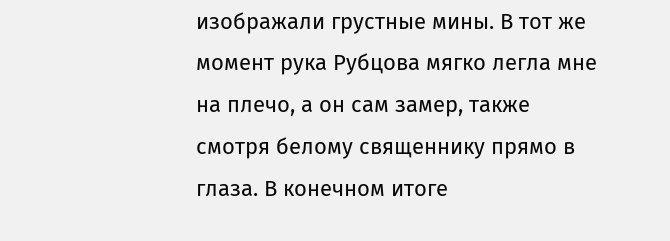изображали грустные мины. В тот же момент рука Рубцова мягко легла мне на плечо, а он сам замер, также смотря белому священнику прямо в глаза. В конечном итоге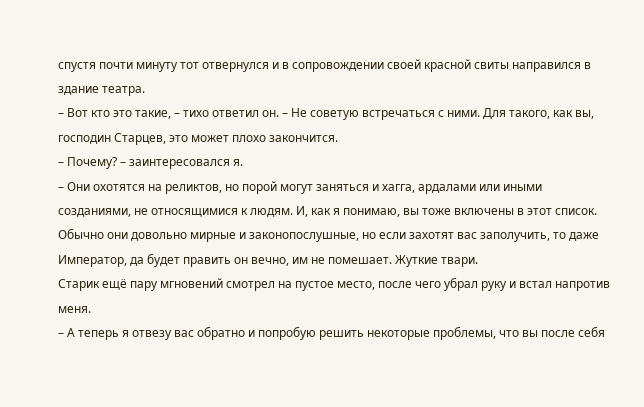спустя почти минуту тот отвернулся и в сопровождении своей красной свиты направился в здание театра.
– Вот кто это такие, – тихо ответил он. – Не советую встречаться с ними. Для такого, как вы, господин Старцев, это может плохо закончится.
– Почему? – заинтересовался я.
– Они охотятся на реликтов, но порой могут заняться и хагга, ардалами или иными созданиями, не относящимися к людям. И, как я понимаю, вы тоже включены в этот список. Обычно они довольно мирные и законопослушные, но если захотят вас заполучить, то даже Император, да будет править он вечно, им не помешает. Жуткие твари.
Старик ещё пару мгновений смотрел на пустое место, после чего убрал руку и встал напротив меня.
– А теперь я отвезу вас обратно и попробую решить некоторые проблемы, что вы после себя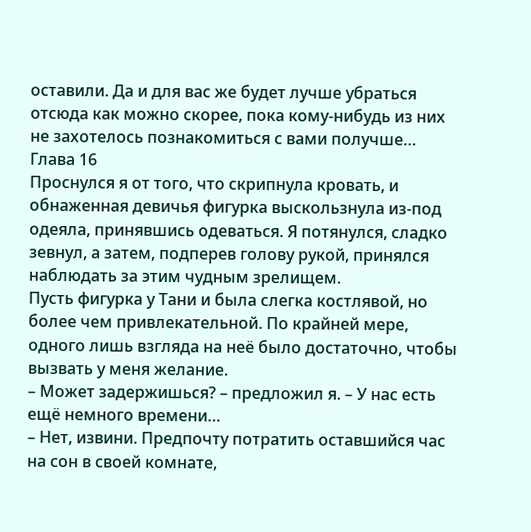оставили. Да и для вас же будет лучше убраться отсюда как можно скорее, пока кому-нибудь из них не захотелось познакомиться с вами получше…
Глава 16
Проснулся я от того, что скрипнула кровать, и обнаженная девичья фигурка выскользнула из-под одеяла, принявшись одеваться. Я потянулся, сладко зевнул, а затем, подперев голову рукой, принялся наблюдать за этим чудным зрелищем.
Пусть фигурка у Тани и была слегка костлявой, но более чем привлекательной. По крайней мере, одного лишь взгляда на неё было достаточно, чтобы вызвать у меня желание.
– Может задержишься? – предложил я. – У нас есть ещё немного времени…
– Нет, извини. Предпочту потратить оставшийся час на сон в своей комнате,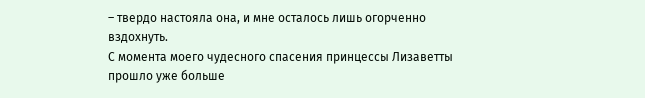– твердо настояла она, и мне осталось лишь огорченно вздохнуть.
С момента моего чудесного спасения принцессы Лизаветты прошло уже больше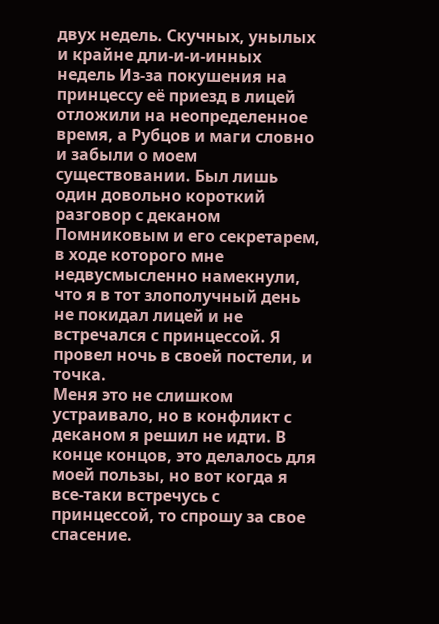двух недель. Скучных, унылых и крайне дли-и-и-инных недель Из-за покушения на принцессу её приезд в лицей отложили на неопределенное время, а Рубцов и маги словно и забыли о моем существовании. Был лишь один довольно короткий разговор с деканом Помниковым и его секретарем, в ходе которого мне недвусмысленно намекнули, что я в тот злополучный день не покидал лицей и не встречался с принцессой. Я провел ночь в своей постели, и точка.
Меня это не слишком устраивало, но в конфликт с деканом я решил не идти. В конце концов, это делалось для моей пользы, но вот когда я все-таки встречусь с принцессой, то спрошу за свое спасение.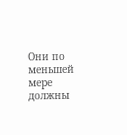Они по меньшей мере должны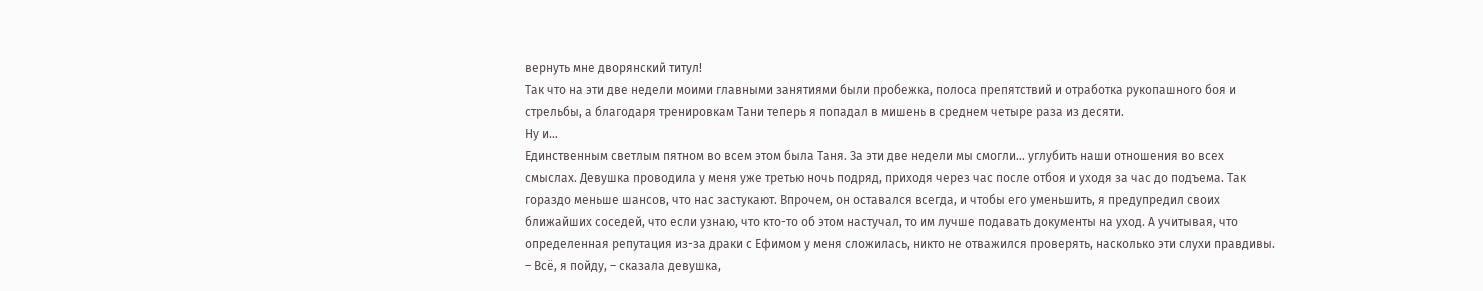вернуть мне дворянский титул!
Так что на эти две недели моими главными занятиями были пробежка, полоса препятствий и отработка рукопашного боя и стрельбы, а благодаря тренировкам Тани теперь я попадал в мишень в среднем четыре раза из десяти.
Ну и…
Единственным светлым пятном во всем этом была Таня. За эти две недели мы смогли… углубить наши отношения во всех смыслах. Девушка проводила у меня уже третью ночь подряд, приходя через час после отбоя и уходя за час до подъема. Так гораздо меньше шансов, что нас застукают. Впрочем, он оставался всегда, и чтобы его уменьшить, я предупредил своих ближайших соседей, что если узнаю, что кто-то об этом настучал, то им лучше подавать документы на уход. А учитывая, что определенная репутация из-за драки с Ефимом у меня сложилась, никто не отважился проверять, насколько эти слухи правдивы.
– Всё, я пойду, – сказала девушка,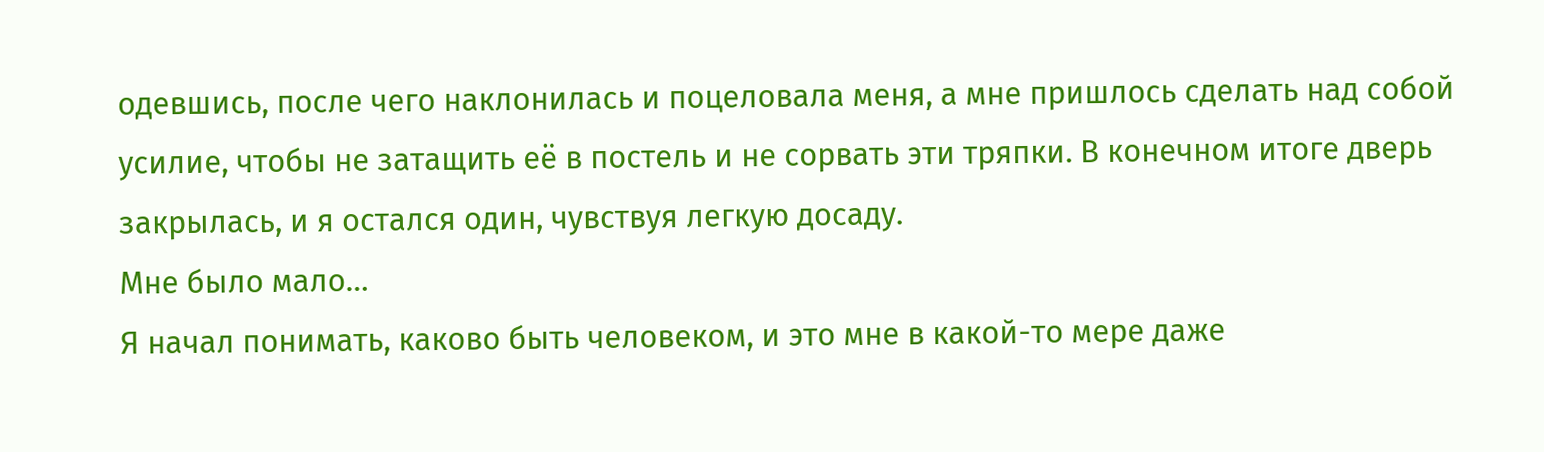одевшись, после чего наклонилась и поцеловала меня, а мне пришлось сделать над собой усилие, чтобы не затащить её в постель и не сорвать эти тряпки. В конечном итоге дверь закрылась, и я остался один, чувствуя легкую досаду.
Мне было мало…
Я начал понимать, каково быть человеком, и это мне в какой-то мере даже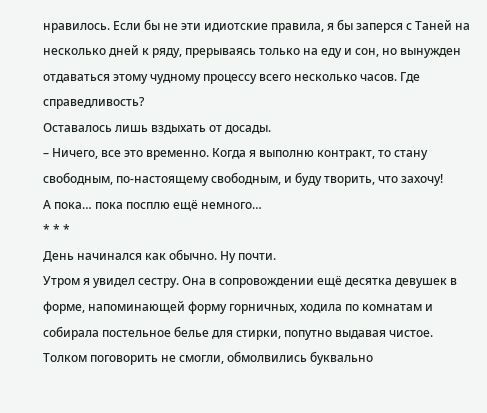нравилось. Если бы не эти идиотские правила, я бы заперся с Таней на несколько дней к ряду, прерываясь только на еду и сон, но вынужден отдаваться этому чудному процессу всего несколько часов. Где справедливость?
Оставалось лишь вздыхать от досады.
– Ничего, все это временно. Когда я выполню контракт, то стану свободным, по-настоящему свободным, и буду творить, что захочу!
А пока… пока посплю ещё немного…
* * *
День начинался как обычно. Ну почти.
Утром я увидел сестру. Она в сопровождении ещё десятка девушек в форме, напоминающей форму горничных, ходила по комнатам и собирала постельное белье для стирки, попутно выдавая чистое.
Толком поговорить не смогли, обмолвились буквально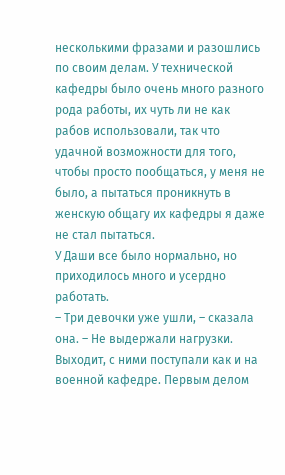несколькими фразами и разошлись по своим делам. У технической кафедры было очень много разного рода работы, их чуть ли не как рабов использовали, так что удачной возможности для того, чтобы просто пообщаться, у меня не было, а пытаться проникнуть в женскую общагу их кафедры я даже не стал пытаться.
У Даши все было нормально, но приходилось много и усердно работать.
– Три девочки уже ушли, – сказала она. – Не выдержали нагрузки.
Выходит, с ними поступали как и на военной кафедре. Первым делом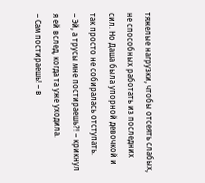тяжелые нагрузки, чтобы отсеять слабых, не способных работать из последних сил. Но Даша была упорной девочкой и так просто не собиралась отступать.
– Эй, а трусы мне постираешь?! – крикнул я ей вслед, когда та уже уходила.
– Сам постираешь! – в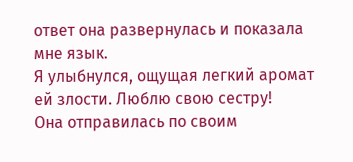ответ она развернулась и показала мне язык.
Я улыбнулся, ощущая легкий аромат ей злости. Люблю свою сестру!
Она отправилась по своим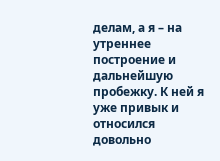делам, а я – на утреннее построение и дальнейшую пробежку. К ней я уже привык и относился довольно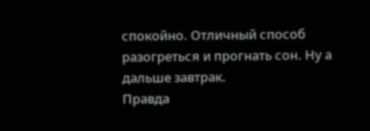спокойно. Отличный способ разогреться и прогнать сон. Ну а дальше завтрак.
Правда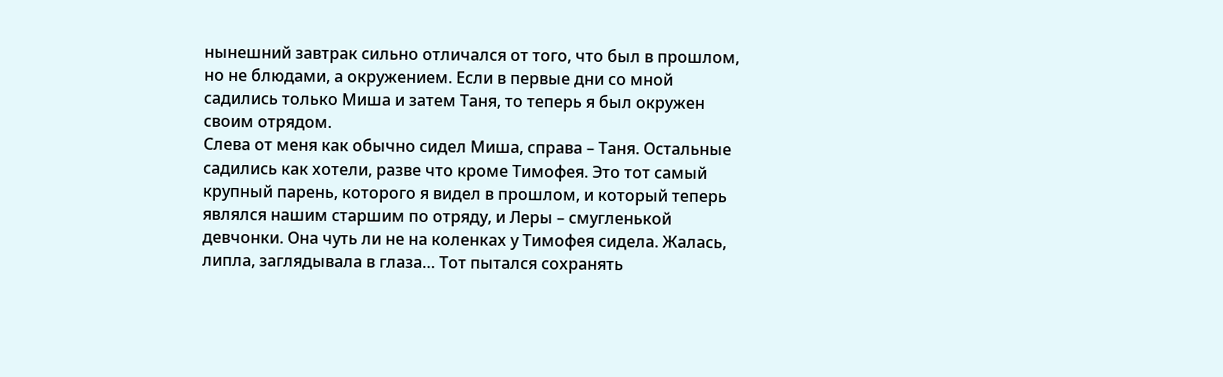нынешний завтрак сильно отличался от того, что был в прошлом, но не блюдами, а окружением. Если в первые дни со мной садились только Миша и затем Таня, то теперь я был окружен своим отрядом.
Слева от меня как обычно сидел Миша, справа – Таня. Остальные садились как хотели, разве что кроме Тимофея. Это тот самый крупный парень, которого я видел в прошлом, и который теперь являлся нашим старшим по отряду, и Леры – смугленькой девчонки. Она чуть ли не на коленках у Тимофея сидела. Жалась, липла, заглядывала в глаза… Тот пытался сохранять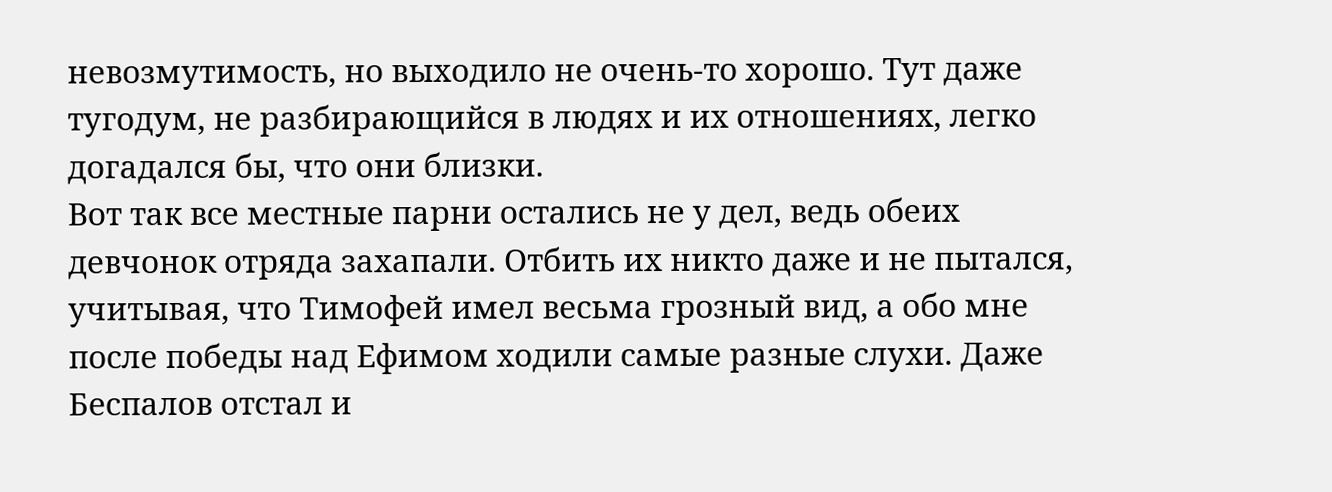невозмутимость, но выходило не очень-то хорошо. Тут даже тугодум, не разбирающийся в людях и их отношениях, легко догадался бы, что они близки.
Вот так все местные парни остались не у дел, ведь обеих девчонок отряда захапали. Отбить их никто даже и не пытался, учитывая, что Тимофей имел весьма грозный вид, а обо мне после победы над Ефимом ходили самые разные слухи. Даже Беспалов отстал и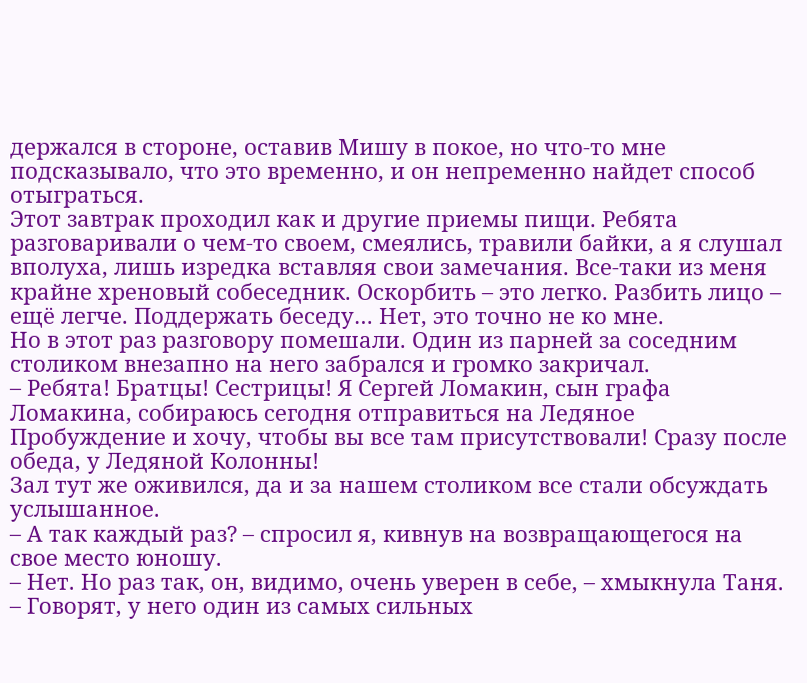держался в стороне, оставив Мишу в покое, но что-то мне подсказывало, что это временно, и он непременно найдет способ отыграться.
Этот завтрак проходил как и другие приемы пищи. Ребята разговаривали о чем-то своем, смеялись, травили байки, а я слушал вполуха, лишь изредка вставляя свои замечания. Все-таки из меня крайне хреновый собеседник. Оскорбить – это легко. Разбить лицо – ещё легче. Поддержать беседу… Нет, это точно не ко мне.
Но в этот раз разговору помешали. Один из парней за соседним столиком внезапно на него забрался и громко закричал.
– Ребята! Братцы! Сестрицы! Я Сергей Ломакин, сын графа Ломакина, собираюсь сегодня отправиться на Ледяное Пробуждение и хочу, чтобы вы все там присутствовали! Сразу после обеда, у Ледяной Колонны!
Зал тут же оживился, да и за нашем столиком все стали обсуждать услышанное.
– А так каждый раз? – спросил я, кивнув на возвращающегося на свое место юношу.
– Нет. Но раз так, он, видимо, очень уверен в себе, – хмыкнула Таня.
– Говорят, у него один из самых сильных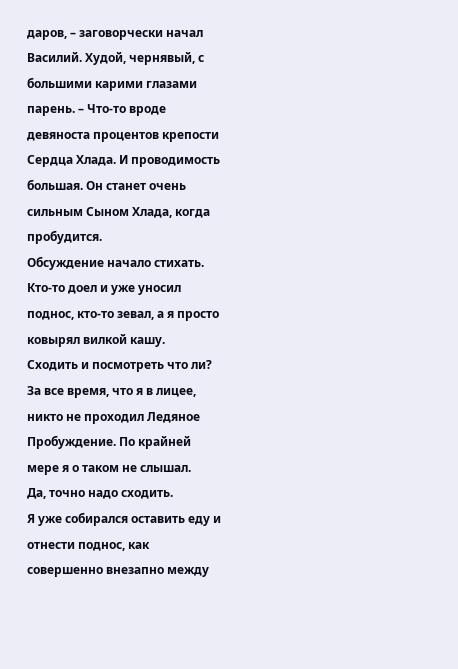даров, – заговорчески начал Василий. Худой, чернявый, с большими карими глазами парень. – Что-то вроде девяноста процентов крепости Сердца Хлада. И проводимость большая. Он станет очень сильным Сыном Хлада, когда пробудится.
Обсуждение начало стихать. Кто-то доел и уже уносил поднос, кто-то зевал, а я просто ковырял вилкой кашу.
Сходить и посмотреть что ли?
За все время, что я в лицее, никто не проходил Ледяное Пробуждение. По крайней мере я о таком не слышал.
Да, точно надо сходить.
Я уже собирался оставить еду и отнести поднос, как совершенно внезапно между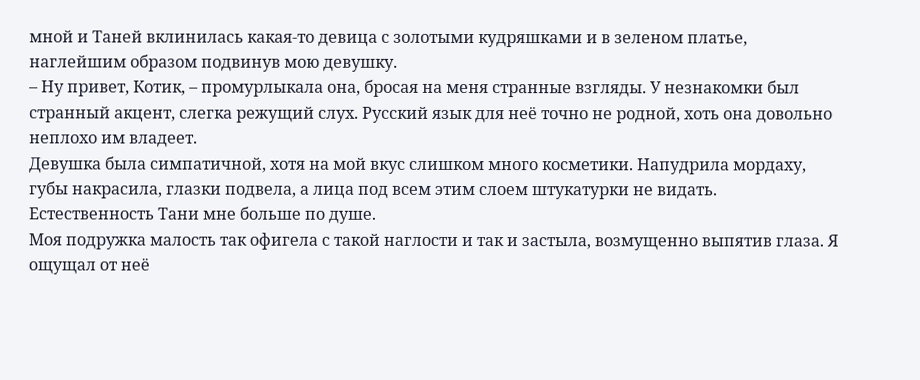мной и Таней вклинилась какая-то девица с золотыми кудряшками и в зеленом платье, наглейшим образом подвинув мою девушку.
– Ну привет, Котик, – промурлыкала она, бросая на меня странные взгляды. У незнакомки был странный акцент, слегка режущий слух. Русский язык для неё точно не родной, хоть она довольно неплохо им владеет.
Девушка была симпатичной, хотя на мой вкус слишком много косметики. Напудрила мордаху, губы накрасила, глазки подвела, а лица под всем этим слоем штукатурки не видать. Естественность Тани мне больше по душе.
Моя подружка малость так офигела с такой наглости и так и застыла, возмущенно выпятив глаза. Я ощущал от неё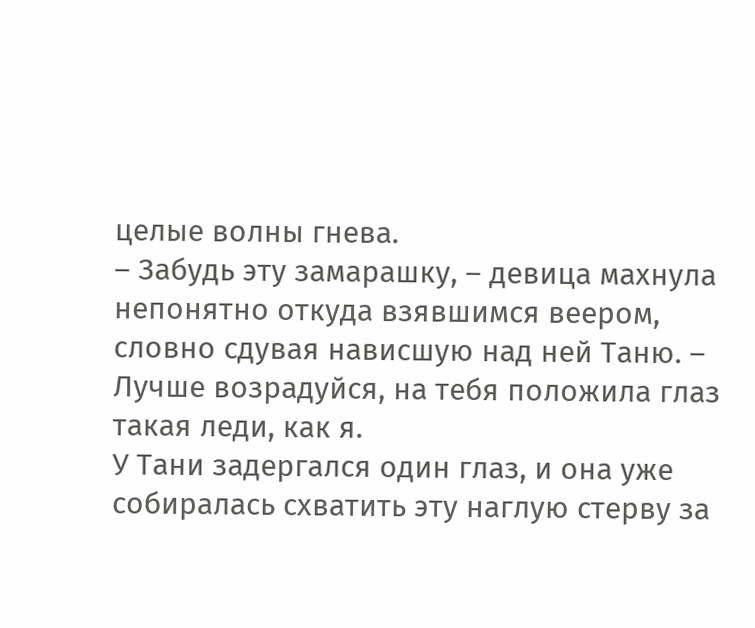целые волны гнева.
– Забудь эту замарашку, – девица махнула непонятно откуда взявшимся веером, словно сдувая нависшую над ней Таню. – Лучше возрадуйся, на тебя положила глаз такая леди, как я.
У Тани задергался один глаз, и она уже собиралась схватить эту наглую стерву за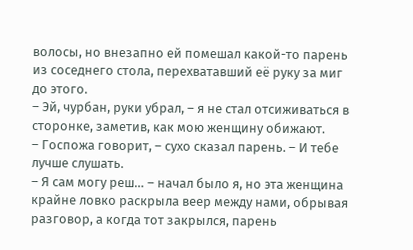волосы, но внезапно ей помешал какой-то парень из соседнего стола, перехватавший её руку за миг до этого.
– Эй, чурбан, руки убрал, – я не стал отсиживаться в сторонке, заметив, как мою женщину обижают.
– Госпожа говорит, – сухо сказал парень. – И тебе лучше слушать.
– Я сам могу реш… – начал было я, но эта женщина крайне ловко раскрыла веер между нами, обрывая разговор, а когда тот закрылся, парень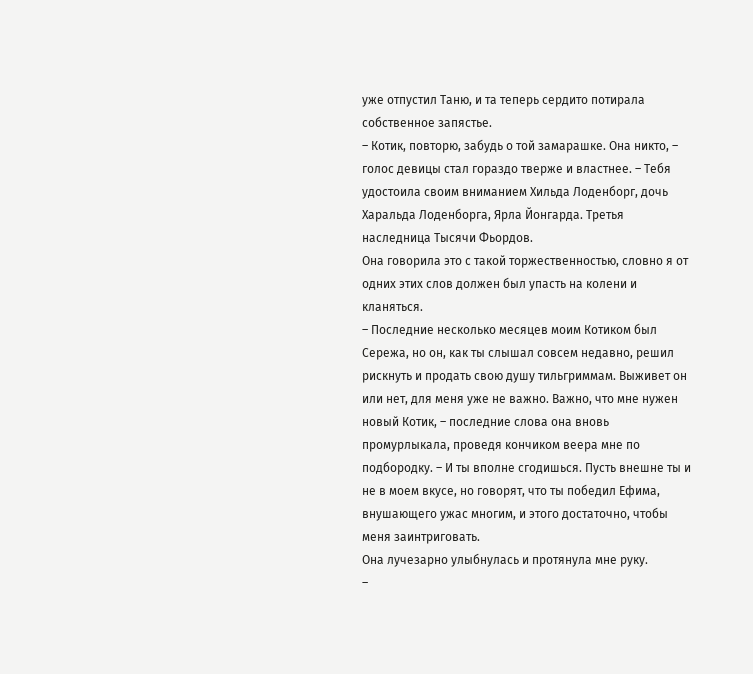уже отпустил Таню, и та теперь сердито потирала собственное запястье.
– Котик, повторю, забудь о той замарашке. Она никто, – голос девицы стал гораздо тверже и властнее. – Тебя удостоила своим вниманием Хильда Лоденборг, дочь Харальда Лоденборга, Ярла Йонгарда. Третья наследница Тысячи Фьордов.
Она говорила это с такой торжественностью, словно я от одних этих слов должен был упасть на колени и кланяться.
– Последние несколько месяцев моим Котиком был Сережа, но он, как ты слышал совсем недавно, решил рискнуть и продать свою душу тильгриммам. Выживет он или нет, для меня уже не важно. Важно, что мне нужен новый Котик, – последние слова она вновь промурлыкала, проведя кончиком веера мне по подбородку. – И ты вполне сгодишься. Пусть внешне ты и не в моем вкусе, но говорят, что ты победил Ефима, внушающего ужас многим, и этого достаточно, чтобы меня заинтриговать.
Она лучезарно улыбнулась и протянула мне руку.
–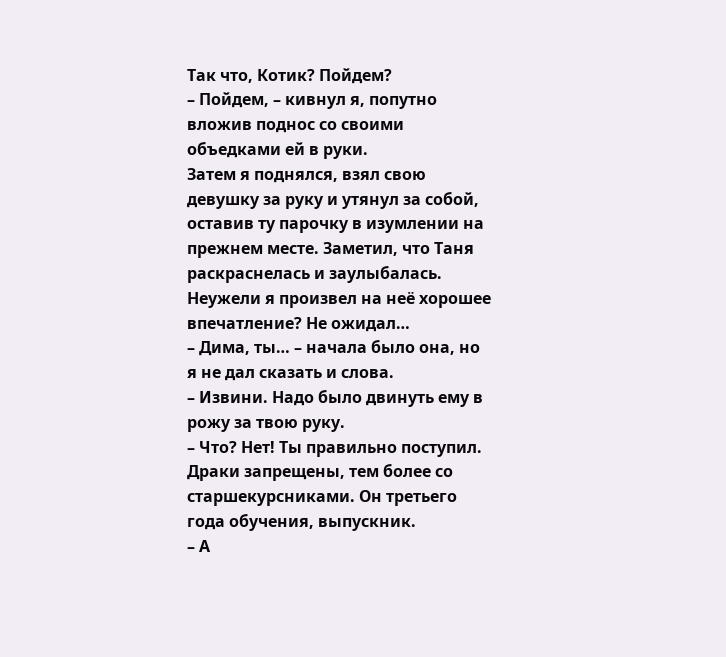Так что, Котик? Пойдем?
– Пойдем, – кивнул я, попутно вложив поднос со своими объедками ей в руки.
Затем я поднялся, взял свою девушку за руку и утянул за собой, оставив ту парочку в изумлении на прежнем месте. Заметил, что Таня раскраснелась и заулыбалась. Неужели я произвел на неё хорошее впечатление? Не ожидал…
– Дима, ты… – начала было она, но я не дал сказать и слова.
– Извини. Надо было двинуть ему в рожу за твою руку.
– Что? Нет! Ты правильно поступил. Драки запрещены, тем более со старшекурсниками. Он третьего года обучения, выпускник.
– А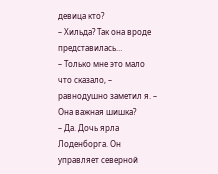девица кто?
– Хильда? Так она вроде представилась…
– Только мне это мало что сказало, – равнодушно заметил я. – Она важная шишка?
– Да. Дочь ярла Лоденборга. Он управляет северной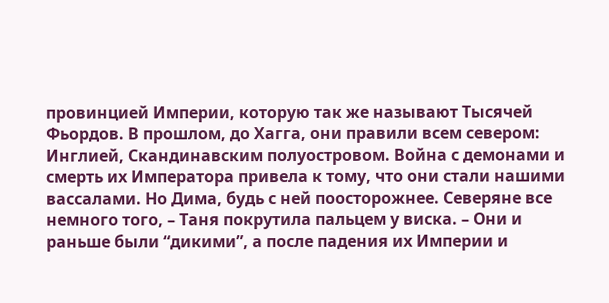провинцией Империи, которую так же называют Тысячей Фьордов. В прошлом, до Хагга, они правили всем севером: Инглией, Скандинавским полуостровом. Война с демонами и смерть их Императора привела к тому, что они стали нашими вассалами. Но Дима, будь с ней поосторожнее. Северяне все немного того, – Таня покрутила пальцем у виска. – Они и раньше были “дикими”, а после падения их Империи и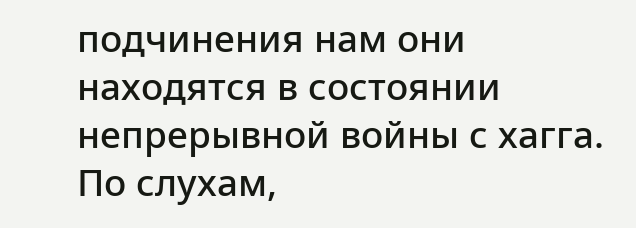подчинения нам они находятся в состоянии непрерывной войны с хагга. По слухам,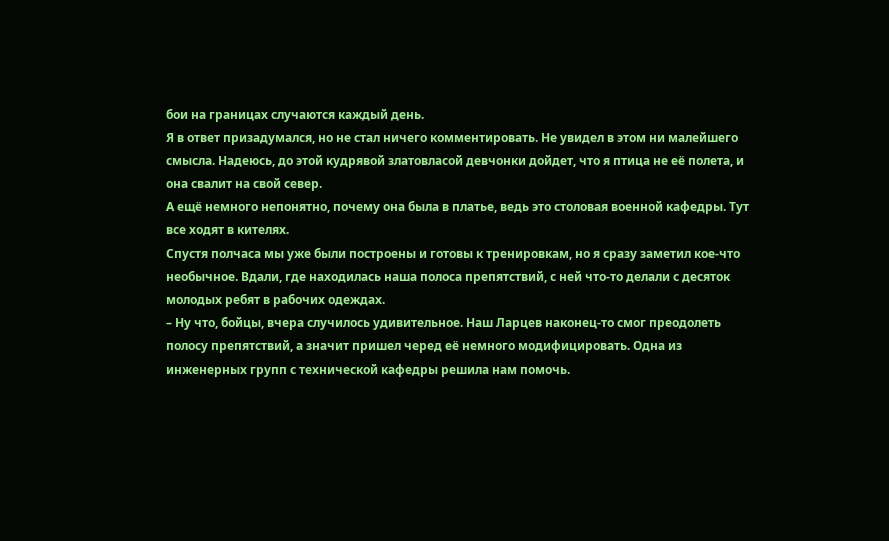бои на границах случаются каждый день.
Я в ответ призадумался, но не стал ничего комментировать. Не увидел в этом ни малейшего смысла. Надеюсь, до этой кудрявой златовласой девчонки дойдет, что я птица не её полета, и она свалит на свой север.
А ещё немного непонятно, почему она была в платье, ведь это столовая военной кафедры. Тут все ходят в кителях.
Спустя полчаса мы уже были построены и готовы к тренировкам, но я сразу заметил кое-что необычное. Вдали, где находилась наша полоса препятствий, с ней что-то делали с десяток молодых ребят в рабочих одеждах.
– Ну что, бойцы, вчера случилось удивительное. Наш Ларцев наконец-то смог преодолеть полосу препятствий, а значит пришел черед её немного модифицировать. Одна из инженерных групп с технической кафедры решила нам помочь.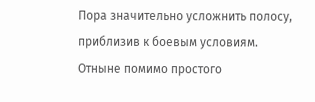Пора значительно усложнить полосу, приблизив к боевым условиям. Отныне помимо простого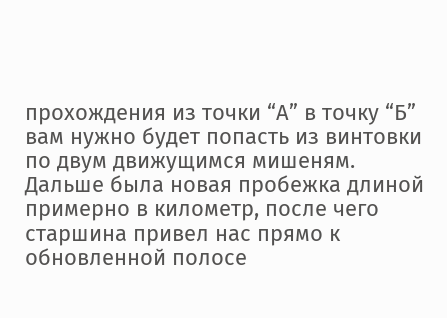прохождения из точки “А” в точку “Б” вам нужно будет попасть из винтовки по двум движущимся мишеням.
Дальше была новая пробежка длиной примерно в километр, после чего старшина привел нас прямо к обновленной полосе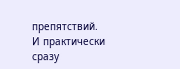препятствий. И практически сразу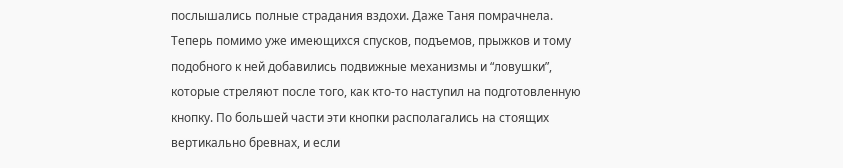послышались полные страдания вздохи. Даже Таня помрачнела.
Теперь помимо уже имеющихся спусков, подъемов, прыжков и тому подобного к ней добавились подвижные механизмы и “ловушки”, которые стреляют после того, как кто-то наступил на подготовленную кнопку. По большей части эти кнопки располагались на стоящих вертикально бревнах, и если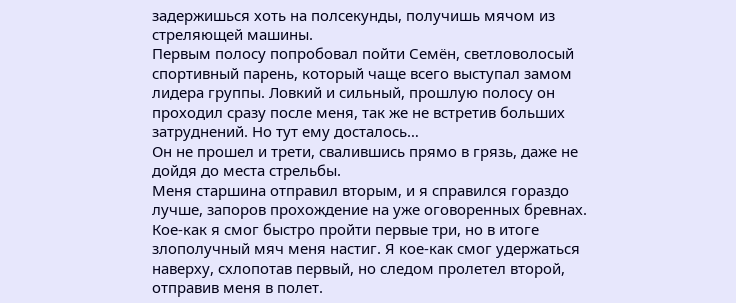задержишься хоть на полсекунды, получишь мячом из стреляющей машины.
Первым полосу попробовал пойти Семён, светловолосый спортивный парень, который чаще всего выступал замом лидера группы. Ловкий и сильный, прошлую полосу он проходил сразу после меня, так же не встретив больших затруднений. Но тут ему досталось…
Он не прошел и трети, свалившись прямо в грязь, даже не дойдя до места стрельбы.
Меня старшина отправил вторым, и я справился гораздо лучше, запоров прохождение на уже оговоренных бревнах. Кое-как я смог быстро пройти первые три, но в итоге злополучный мяч меня настиг. Я кое-как смог удержаться наверху, схлопотав первый, но следом пролетел второй, отправив меня в полет.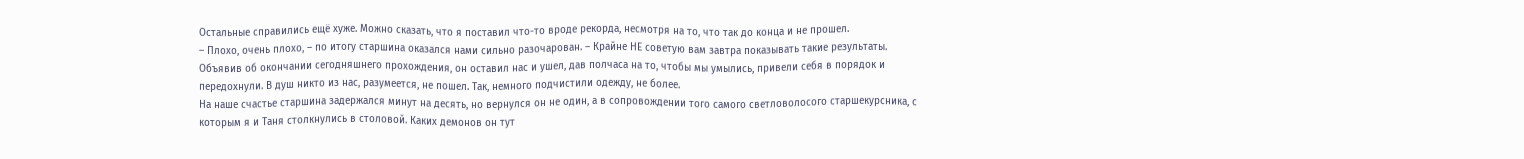Остальные справились ещё хуже. Можно сказать, что я поставил что-то вроде рекорда, несмотря на то, что так до конца и не прошел.
– Плохо, очень плохо, – по итогу старшина оказался нами сильно разочарован. – Крайне НЕ советую вам завтра показывать такие результаты.
Объявив об окончании сегодняшнего прохождения, он оставил нас и ушел, дав полчаса на то, чтобы мы умылись, привели себя в порядок и передохнули. В душ никто из нас, разумеется, не пошел. Так, немного подчистили одежду, не более.
На наше счастье старшина задержался минут на десять, но вернулся он не один, а в сопровождении того самого светловолосого старшекурсника, с которым я и Таня столкнулись в столовой. Каких демонов он тут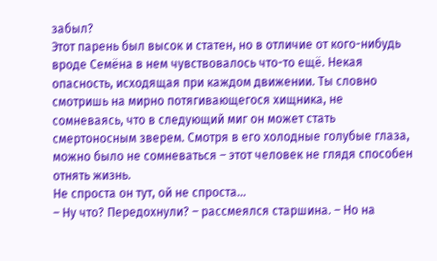забыл?
Этот парень был высок и статен, но в отличие от кого-нибудь вроде Семёна в нем чувствовалось что-то ещё. Некая опасность, исходящая при каждом движении. Ты словно смотришь на мирно потягивающегося хищника, не сомневаясь, что в следующий миг он может стать смертоносным зверем. Смотря в его холодные голубые глаза, можно было не сомневаться – этот человек не глядя способен отнять жизнь.
Не спроста он тут, ой не спроста…
– Ну что? Передохнули? – рассмеялся старшина. – Но на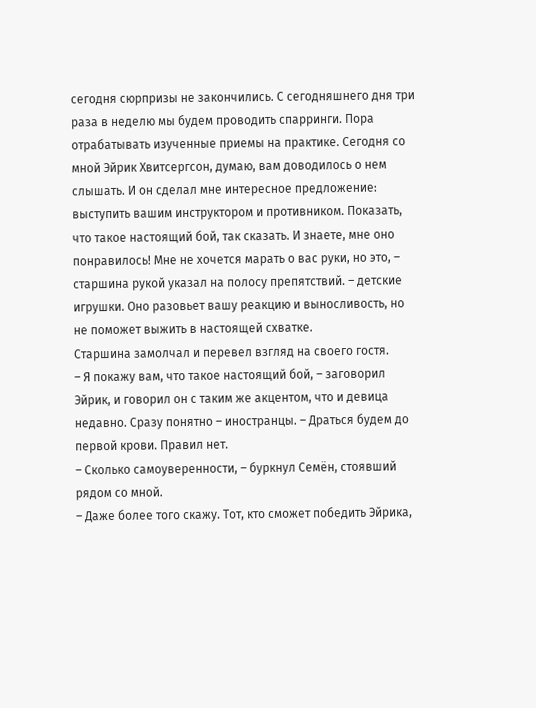сегодня сюрпризы не закончились. С сегодняшнего дня три раза в неделю мы будем проводить спарринги. Пора отрабатывать изученные приемы на практике. Сегодня со мной Эйрик Хвитсергсон, думаю, вам доводилось о нем слышать. И он сделал мне интересное предложение: выступить вашим инструктором и противником. Показать, что такое настоящий бой, так сказать. И знаете, мне оно понравилось! Мне не хочется марать о вас руки, но это, – старшина рукой указал на полосу препятствий. – детские игрушки. Оно разовьет вашу реакцию и выносливость, но не поможет выжить в настоящей схватке.
Старшина замолчал и перевел взгляд на своего гостя.
– Я покажу вам, что такое настоящий бой, – заговорил Эйрик, и говорил он с таким же акцентом, что и девица недавно. Сразу понятно – иностранцы. – Драться будем до первой крови. Правил нет.
– Сколько самоуверенности, – буркнул Семён, стоявший рядом со мной.
– Даже более того скажу. Тот, кто сможет победить Эйрика,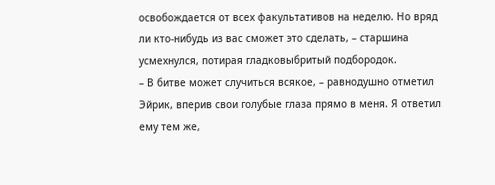освобождается от всех факультативов на неделю. Но вряд ли кто-нибудь из вас сможет это сделать, – старшина усмехнулся, потирая гладковыбритый подбородок.
– В битве может случиться всякое, – равнодушно отметил Эйрик, вперив свои голубые глаза прямо в меня. Я ответил ему тем же,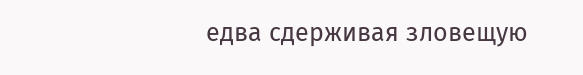едва сдерживая зловещую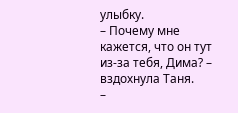улыбку.
– Почему мне кажется, что он тут из-за тебя, Дима? – вздохнула Таня.
–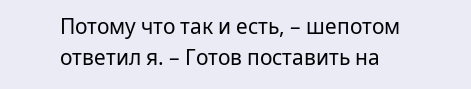Потому что так и есть, – шепотом ответил я. – Готов поставить на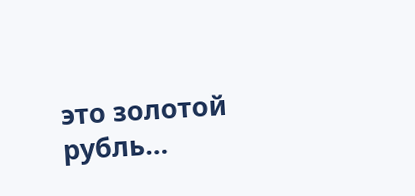это золотой рубль…